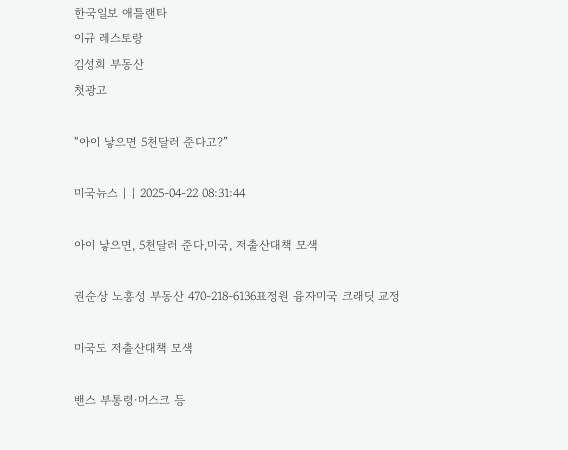한국일보 애틀랜타
이규 레스토랑
김성희 부동산
첫광고

“아이 낳으면 5천달러 준다고?”

미국뉴스 | | 2025-04-22 08:31:44

아이 낳으면, 5천달러 준다,미국, 저출산대책 모색

권순상 노흥성 부동산 470-218-6136표정원 융자미국 크래딧 교정

미국도 저출산대책 모색

밴스 부통령·머스크 등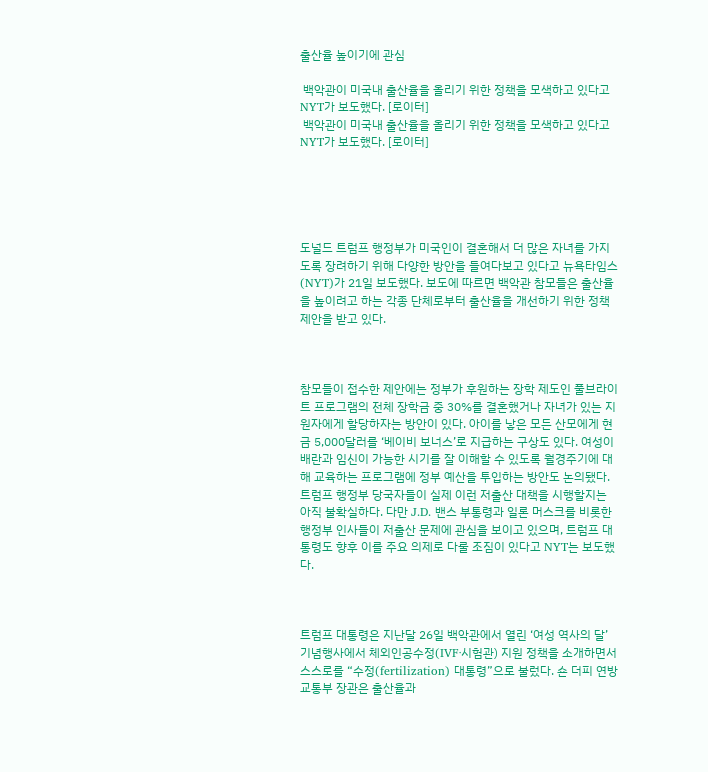출산율 높이기에 관심

 백악관이 미국내 출산율을 올리기 위한 정책을 모색하고 있다고 NYT가 보도했다. [로이터]
 백악관이 미국내 출산율을 올리기 위한 정책을 모색하고 있다고 NYT가 보도했다. [로이터]





도널드 트럼프 행정부가 미국인이 결혼해서 더 많은 자녀를 가지도록 장려하기 위해 다양한 방안을 들여다보고 있다고 뉴욕타임스(NYT)가 21일 보도했다. 보도에 따르면 백악관 참모들은 출산율을 높이려고 하는 각종 단체로부터 출산율을 개선하기 위한 정책 제안을 받고 있다.



참모들이 접수한 제안에는 정부가 후원하는 장학 제도인 풀브라이트 프로그램의 전체 장학금 중 30%를 결혼했거나 자녀가 있는 지원자에게 할당하자는 방안이 있다. 아이를 낳은 모든 산모에게 현금 5,000달러를 ‘베이비 보너스’로 지급하는 구상도 있다. 여성이 배란과 임신이 가능한 시기를 잘 이해할 수 있도록 월경주기에 대해 교육하는 프로그램에 정부 예산을 투입하는 방안도 논의됐다. 트럼프 행정부 당국자들이 실제 이런 저출산 대책을 시행할지는 아직 불확실하다. 다만 J.D. 밴스 부통령과 일론 머스크를 비롯한 행정부 인사들이 저출산 문제에 관심을 보이고 있으며, 트럼프 대통령도 향후 이를 주요 의제로 다룰 조짐이 있다고 NYT는 보도했다.



트럼프 대통령은 지난달 26일 백악관에서 열린 ‘여성 역사의 달’ 기념행사에서 체외인공수정(IVF·시험관) 지원 정책을 소개하면서 스스로를 “수정(fertilization) 대통령”으로 불렀다. 숀 더피 연방 교통부 장관은 출산율과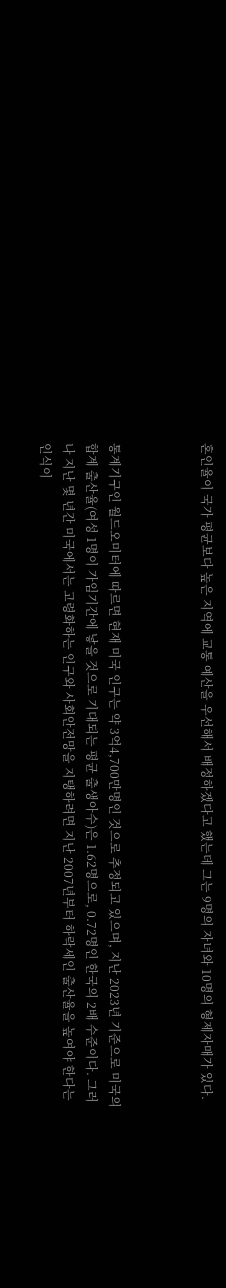혼인율이 국가 평균보다 높은 지역에 교통 예산을 우선해서 배정하겠다고 했는데 그는 9명의 자녀와 10명의 형제자매가 있다.



통계기구인 월드오미터에 따르면 현재 미국 인구는 약 3억4,700만명인 것으로 추정되고 있으며, 지난 2023년 기준으로 미국의 합계 출산율(여성 1명이 가임기간에 낳을 것으로 기대되는 평균 출생아수)은 1.62명으로, 0.72명인 한국의 2배 수준이다. 그러나 지난 몇 년간 미국에서는 고령화하는 인구와 사회안전망을 지탱하려면 지난 2007년부터 하락세인 출산율을 높여야 한다는 인식이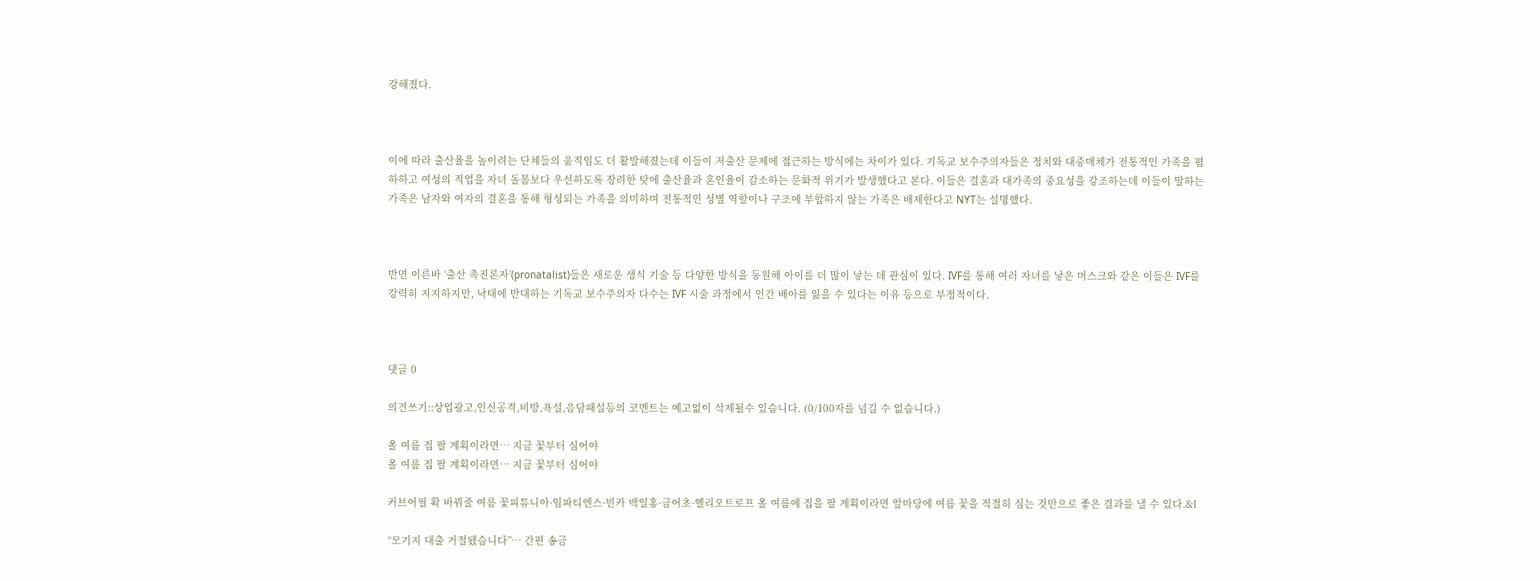강해졌다.



이에 따라 출산율을 높이려는 단체들의 움직임도 더 활발해졌는데 이들이 저출산 문제에 접근하는 방식에는 차이가 있다. 기독교 보수주의자들은 정치와 대중매체가 전통적인 가족을 폄하하고 여성의 직업을 자녀 돌봄보다 우선하도록 장려한 탓에 출산율과 혼인율이 감소하는 문화적 위기가 발생했다고 본다. 이들은 결혼과 대가족의 중요성을 강조하는데 이들이 말하는 가족은 남자와 여자의 결혼을 통해 형성되는 가족을 의미하며 전통적인 성별 역할이나 구조에 부합하지 않는 가족은 배제한다고 NYT는 설명했다.



반면 이른바 ‘출산 촉진론자’(pronatalist)들은 새로운 생식 기술 등 다양한 방식을 동원해 아이를 더 많이 낳는 데 관심이 있다. IVF를 통해 여러 자녀를 낳은 머스크와 같은 이들은 IVF를 강력히 지지하지만, 낙태에 반대하는 기독교 보수주의자 다수는 IVF 시술 과정에서 인간 배아를 잃을 수 있다는 이유 등으로 부정적이다.



댓글 0

의견쓰기::상업광고,인신공격,비방,욕설,음담패설등의 코멘트는 예고없이 삭제될수 있습니다. (0/100자를 넘길 수 없습니다.)

올 여름 집 팔 계획이라면… 지금 꽃부터 심어야
올 여름 집 팔 계획이라면… 지금 꽃부터 심어야

커브어필 확 바꿔줄 여름 꽃피튜니아·임파티엔스·빈카 백일홍·금어초·헬리오트로프 올 여름에 집을 팔 계획이라면 앞마당에 여름 꽃을 적절히 심는 것만으로 좋은 결과를 낼 수 있다.&l

“모기지 대출 거절됐습니다”… 간편 송금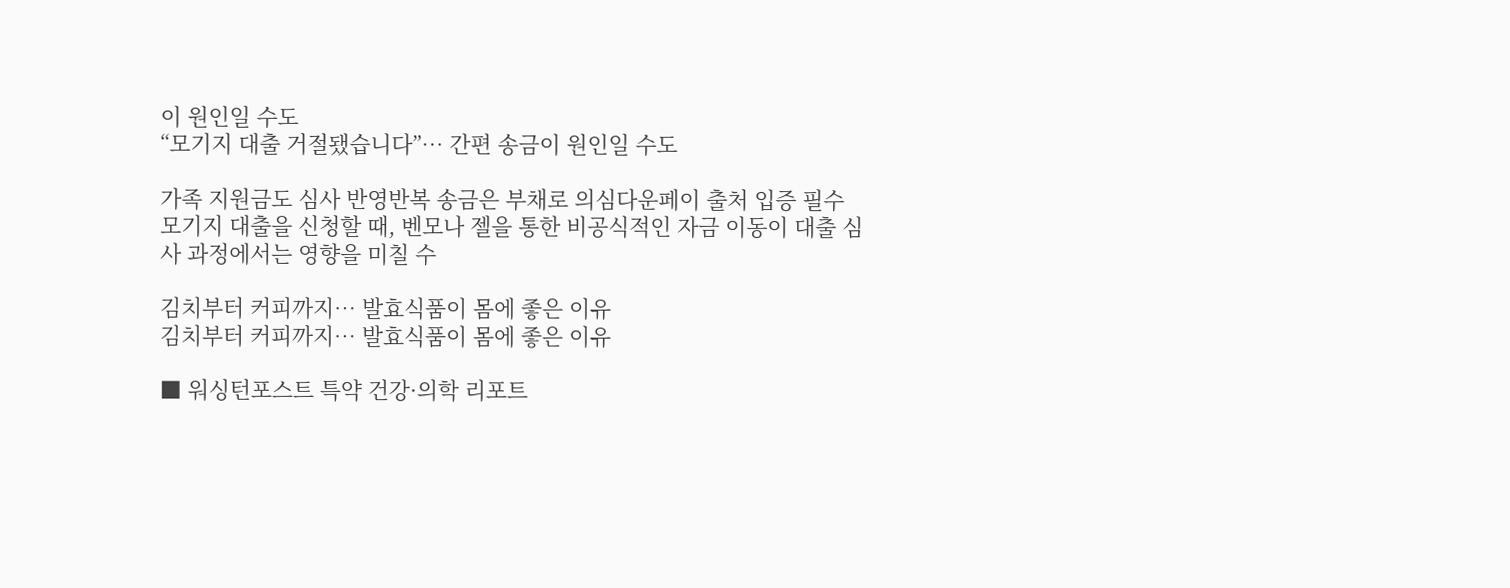이 원인일 수도
“모기지 대출 거절됐습니다”… 간편 송금이 원인일 수도

가족 지원금도 심사 반영반복 송금은 부채로 의심다운페이 출처 입증 필수  모기지 대출을 신청할 때, 벤모나 젤을 통한 비공식적인 자금 이동이 대출 심사 과정에서는 영향을 미칠 수

김치부터 커피까지… 발효식품이 몸에 좋은 이유
김치부터 커피까지… 발효식품이 몸에 좋은 이유

■ 워싱턴포스트 특약 건강·의학 리포트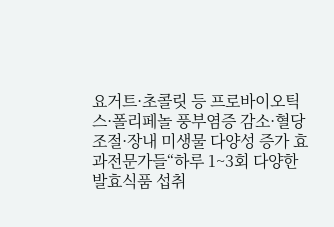요거트·초콜릿 등 프로바이오틱스·폴리페놀 풍부염증 감소·혈당 조절·장내 미생물 다양성 증가 효과전문가들“하루 1~3회 다양한 발효식품 섭취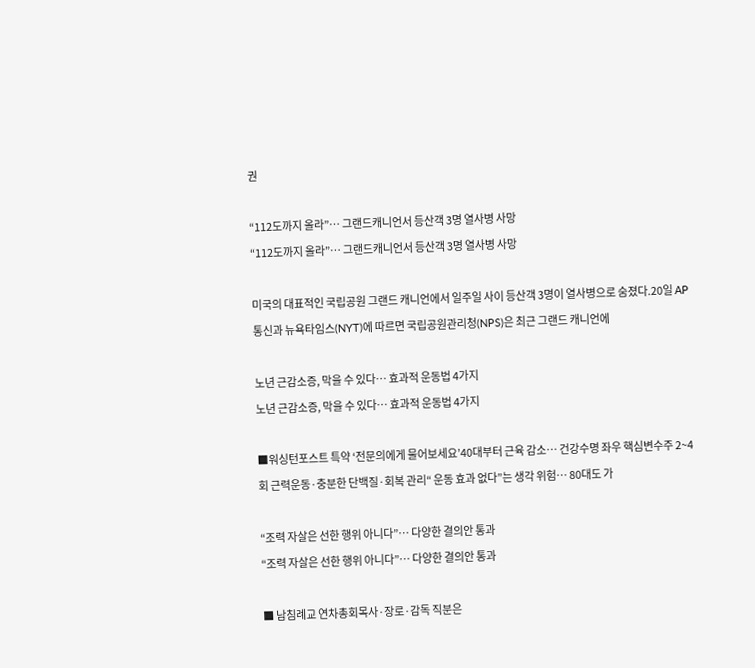권

“112도까지 올라”… 그랜드캐니언서 등산객 3명 열사병 사망
“112도까지 올라”… 그랜드캐니언서 등산객 3명 열사병 사망

미국의 대표적인 국립공원 그랜드 캐니언에서 일주일 사이 등산객 3명이 열사병으로 숨졌다.20일 AP통신과 뉴욕타임스(NYT)에 따르면 국립공원관리청(NPS)은 최근 그랜드 캐니언에

노년 근감소증, 막을 수 있다… 효과적 운동법 4가지
노년 근감소증, 막을 수 있다… 효과적 운동법 4가지

■워싱턴포스트 특약 ‘전문의에게 물어보세요’40대부터 근육 감소… 건강수명 좌우 핵심변수주 2~4회 근력운동·충분한 단백질·회복 관리“ 운동 효과 없다”는 생각 위험… 80대도 가

“조력 자살은 선한 행위 아니다”… 다양한 결의안 통과
“조력 자살은 선한 행위 아니다”… 다양한 결의안 통과

■ 남침례교 연차총회목사·장로·감독 직분은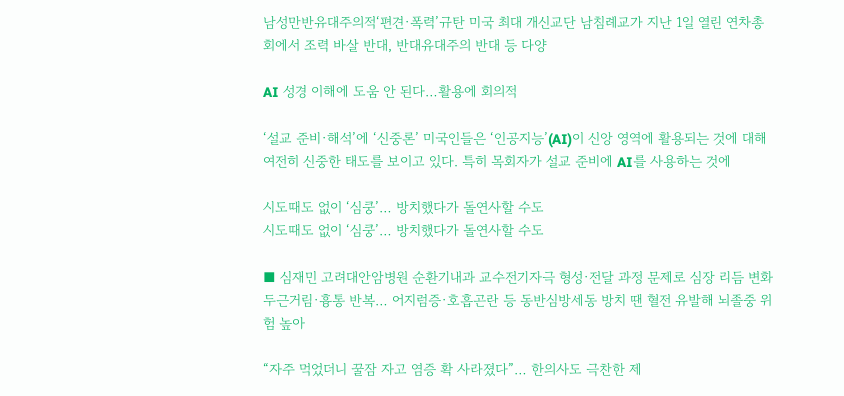남성만반유대주의적‘편견·폭력’규탄 미국 최대 개신교단 남침례교가 지난 1일 열린 연차총회에서 조력 바살 반대, 반대유대주의 반대 등 다양

AI 성경 이해에 도움 안 된다…활용에 회의적

‘설교 준비·해석’에 ‘신중론’ 미국인들은 ‘인공지능’(AI)이 신앙 영역에 활용되는 것에 대해 여전히 신중한 태도를 보이고 있다. 특히 목회자가 설교 준비에 AI를 사용하는 것에

시도때도 없이 ‘심쿵’… 방치했다가 돌연사할 수도
시도때도 없이 ‘심쿵’… 방치했다가 돌연사할 수도

■ 심재민 고려대안암병원 순환기내과 교수전기자극 형성·전달 과정 문제로 심장 리듬 변화두근거림·흉통 반복… 어지럼증·호흡곤란 등 동반심방세동 방치 땐 혈전 유발해 뇌졸중 위험 높아

“자주 먹었더니 꿀잠 자고 염증 확 사라졌다”… 한의사도 극찬한 제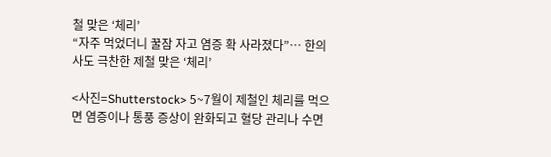철 맞은 ‘체리’
“자주 먹었더니 꿀잠 자고 염증 확 사라졌다”… 한의사도 극찬한 제철 맞은 ‘체리’

<사진=Shutterstock> 5~7월이 제철인 체리를 먹으면 염증이나 통풍 증상이 완화되고 혈당 관리나 수면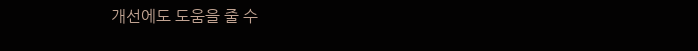개선에도 도움을 줄 수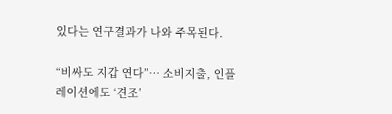있다는 연구결과가 나와 주목된다.

“비싸도 지갑 연다”… 소비지출, 인플레이션에도 ‘견조’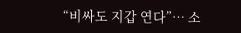“비싸도 지갑 연다”… 소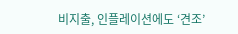비지출, 인플레이션에도 ‘견조’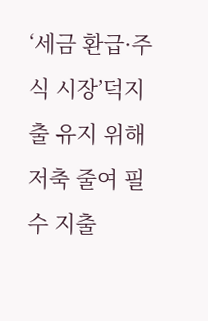‘세금 환급·주식 시장’덕지출 유지 위해 저축 줄여 필수 지출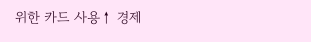위한 카드 사용↑ 경제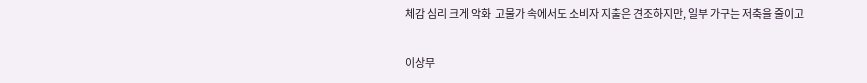체감 심리 크게 악화  고물가 속에서도 소비자 지출은 견조하지만, 일부 가구는 저축을 줄이고

이상무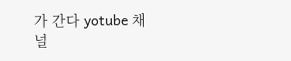가 간다 yotube 채널